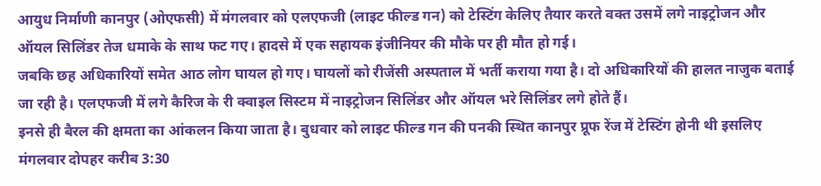आयुध निर्माणी कानपुर (ओएफसी) में मंगलवार को एलएफजी (लाइट फील्ड गन) को टेस्टिंग केलिए तैयार करते वक्त उसमें लगे नाइट्रोजन और ऑयल सिलिंडर तेज धमाके के साथ फट गए। हादसे में एक सहायक इंजीनियर की मौके पर ही मौत हो गई।
जबकि छह अधिकारियों समेत आठ लोग घायल हो गए। घायलों को रीजेंसी अस्पताल में भर्ती कराया गया है। दो अधिकारियों की हालत नाजुक बताई जा रही है। एलएफजी में लगे कैरिज के री क्वाइल सिस्टम में नाइट्रोजन सिलिंडर और ऑयल भरे सिलिंडर लगे होते हैं।
इनसे ही बैरल की क्षमता का आंकलन किया जाता है। बुधवार को लाइट फील्ड गन की पनकी स्थित कानपुर प्रूफ रेंज में टेस्टिंग होनी थी इसलिए मंगलवार दोपहर करीब 3:30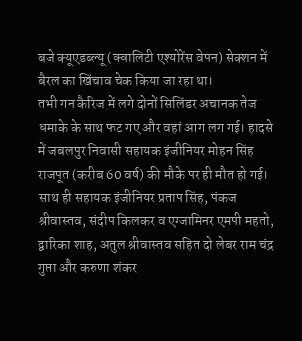बजे क्यूएडब्ल्यू (क्वालिटी एश्योरेंस वेपन) सेक्शन में बैरल का खिंचाव चेक किया जा रहा था।
तभी गन कैरिज में लगे दोनों सिलिंडर अचानक तेज धमाके के साथ फट गए और वहां आग लग गई। हादसे में जबलपुर निवासी सहायक इंजीनियर मोहन सिंह राजपूत (करीब 60 वर्ष) की मौके पर ही मौत हो गई। साथ ही सहायक इंजीनियर प्रताप सिंह, पंकज श्रीवास्तव, संदीप किलकर व एग्जामिनर एमपी महतो, द्वारिका शाह, अतुल श्रीवास्तव सहित दो लेबर राम चंद्र गुप्ता और करुणा शंकर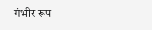गंभीर रूप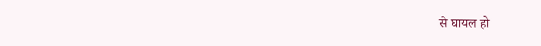से घायल हो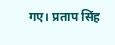गए। प्रताप सिंह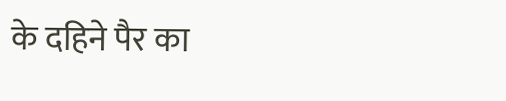के दहिने पैर का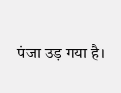पंजा उड़ गया है।